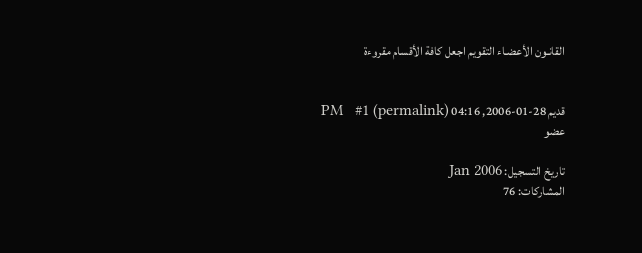القانـون الأعضـاء التقويم اجعل كافة الأقسام مقروءة


قديم 28-01-2006, 04:16 PM   #1 (permalink)
عضو

تاريخ التسجيل: Jan 2006
المشاركات: 76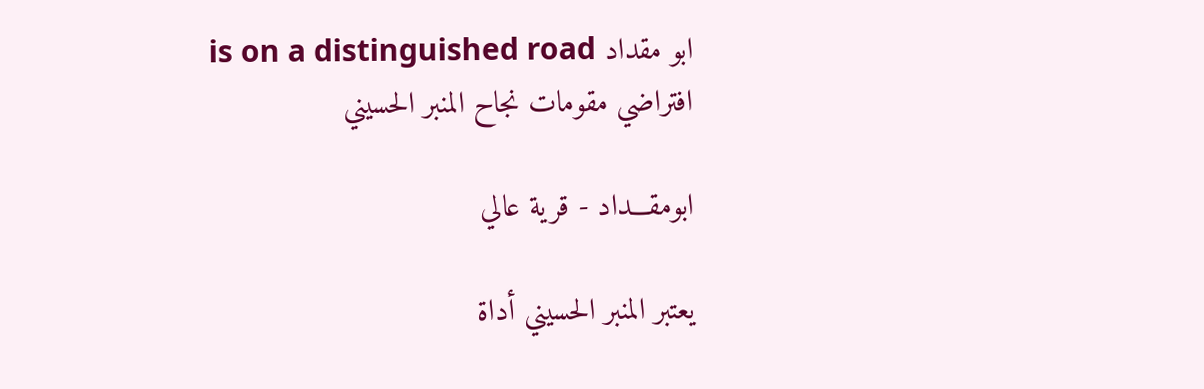ابو مقداد is on a distinguished road
افتراضي مقومات نجاح المنبر الحسيني

ابومقـــداد - قرية عالي

يعتبر المنبر الحسيني أداة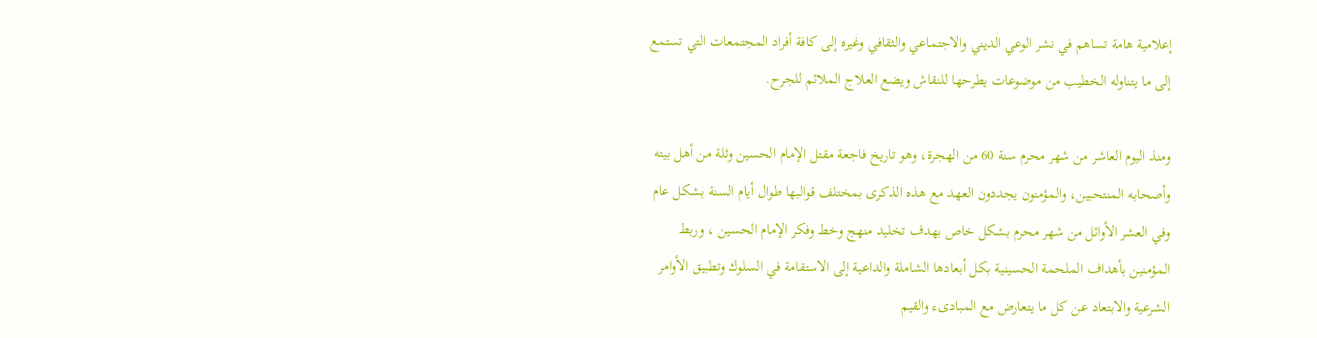إعلامية هامة تساهم في نشر الوعي الديني والاجتماعي والثقافي وغيره إلى كافة أفراد المجتمعات التي تستمع إلى ما يتناوله الخطيب من موضوعات يطرحها للنقاش ويضع العلاج الملائم للجرح.

ومنذ اليوم العاشر من شهر محرم سنة 60 من الهجرة، وهو تاريخ فاجعة مقتل الإمام الحسين وثلة من أهل بيته وأصحابه المنتحبين، والمؤمنون يجددون العهد مع هذه الذكرى بمختلف قوالبها طوال أيام السنة بشكل عام وفي العشر الأوائل من شهر محرم بشكل خاص بهدف تخليد منهج وخط وفكر الإمام الحسين ، وربط المؤمنين بأهداف الملحمة الحسينية بكل أبعادها الشاملة والداعية إلى الاستقامة في السلوك وتطبيق الأوامر الشرعية والابتعاد عن كل ما يتعارض مع المبادىء والقيم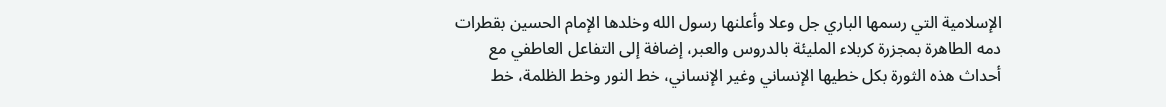الإسلامية التي رسمها الباري جل وعلا وأعلنها رسول الله وخلدها الإمام الحسين بقطرات دمه الطاهرة بمجزرة كربلاء المليئة بالدروس والعبر، إضافة إلى التفاعل العاطفي مع أحداث هذه الثورة بكل خطيها الإنساني وغير الإنساني، خط النور وخط الظلمة، خط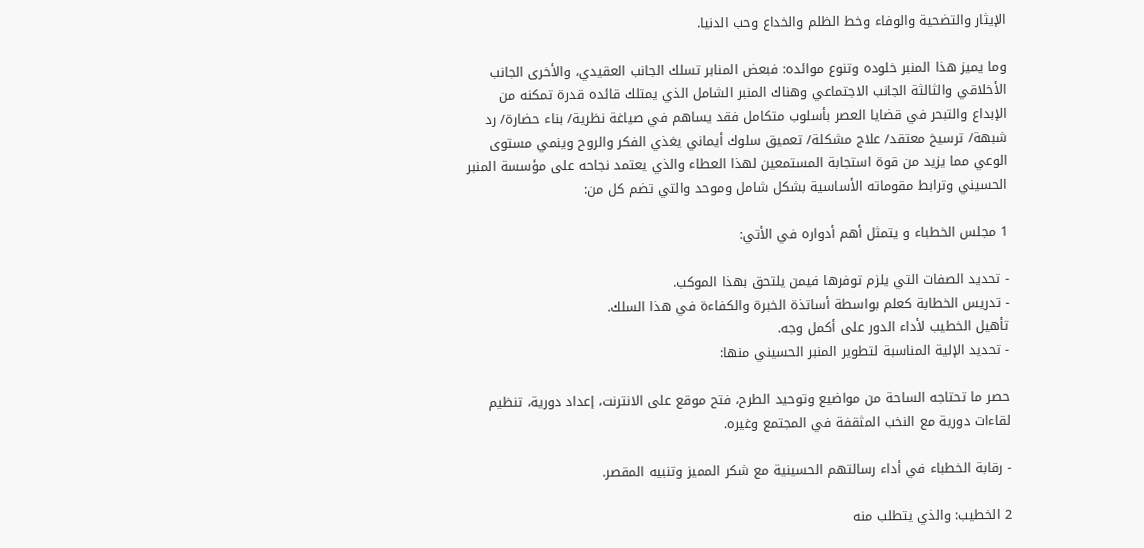الإيثار والتضحية والوفاء وخط الظلم والخداع وحب الدنيا.

وما يميز هذا المنبر خلوده وتنوع موائده: فبعض المنابر تسلك الجانب العقيدي، والأخرى الجانب الأخلاقي والثالثة الجانب الاجتماعي وهناك المنبر الشامل الذي يمتلك قائده قدرة تمكنه من الإبداع والتبحر في قضايا العصر بأسلوب متكامل فقد يساهم في صياغة نظرية/ بناء حضارة/ رد شبهة/ ترسيخ معتقد/ علاج مشكلة/ تعميق سلوك أيماني يغذي الفكر والروح وينمي مستوى الوعي مما يزيد من قوة استجابة المستمعين لهذا العطاء والذي يعتمد نجاحه على مؤسسة المنبر الحسيني وترابط مقوماته الأساسية بشكل شامل وموحد والتي تضم كل من:

1 مجلس الخطباء و يتمثل أهم أدواره في الأتي:

- تحديد الصفات التي يلزم توفرها فيمن يلتحق بهذا الموكب.
- تدريس الخطابة كعلم بواسطة أساتذة الخبرة والكفاءة في هذا السلك.
تأهيل الخطيب لأداء الدور على أكمل وجه.
- تحديد الإلية المناسبة لتطوير المنبر الحسيني منها:

حصر ما تحتاجه الساحة من مواضيع وتوحيد الطرح، فتح موقع على الانترنت، إعداد دورية، تنظيم لقاءات دورية مع النخب المثقفة في المجتمع وغيره.

- رقابة الخطباء في أداء رسالتهم الحسينية مع شكر المميز وتنبيه المقصر.

2 الخطيب: والذي يتطلب منه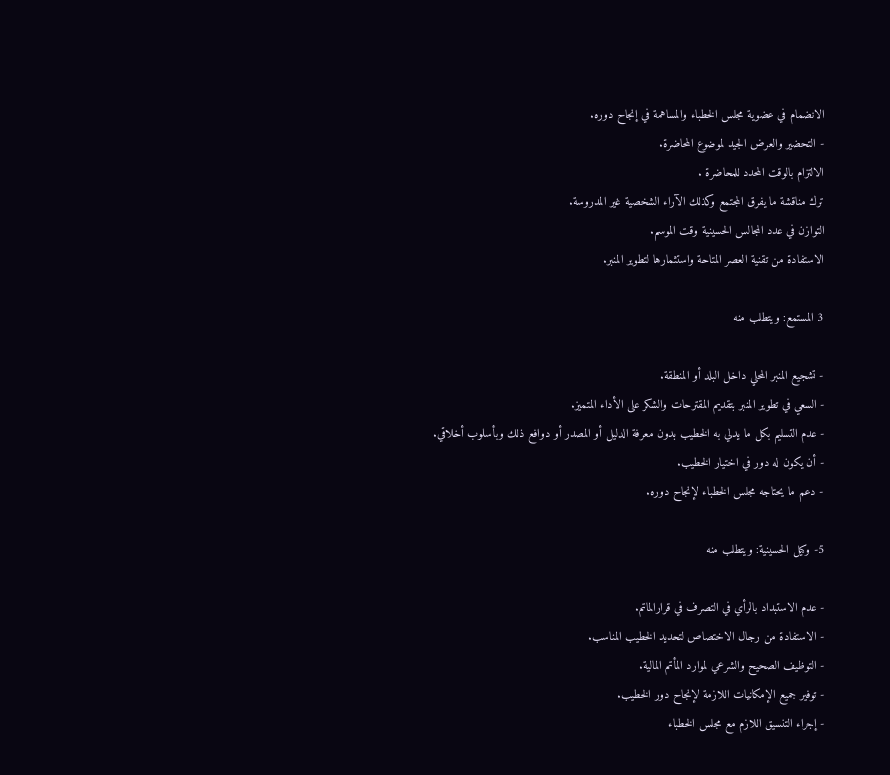الانضمام في عضوية مجلس الخطباء والمساهمة في إنجاح دوره.
- التحضير والعرض الجيد لموضوع المحاضرة.
الالتزام بالوقت المحدد للمحاضرة .
ترك مناقشة ما يفرق المجتمع وكذلك الآراء الشخصية غير المدروسة.
التوازن في عدد المجالس الحسينية وقت الموسم.
الاستفادة من تقنية العصر المتاحة واستثمارها لتطوير المنبر.

3 المستمع: ويتطلب منه

- تشجيع المنبر المحلي داخل البلد أو المنطقة.
- السعي في تطوير المنبر بتقديم المقترحات والشكر على الأداء المتميز.
- عدم التسليم بكل ما يدلي به الخطيب بدون معرفة الدليل أو المصدر أو دوافع ذلك وبأسلوب أخلاقي.
- أن يكون له دور في اختيار الخطيب.
- دعم ما يحتاجه مجلس الخطباء لإنجاح دوره.

5- وكيل الحسينية: ويتطلب منه

- عدم الاستبداد بالرأي في التصرف في قرارالماتم.
- الاستفادة من رجال الاختصاص لتحديد الخطيب المناسب.
- التوظيف الصحيح والشرعي لموارد المأتم المالية.
- توفير جميع الإمكانيات اللازمة لإنجاح دور الخطيب.
- إجراء التنسيق اللازم مع مجلس الخطباء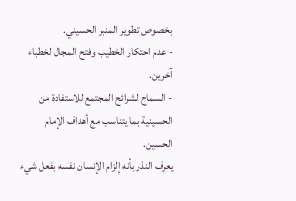بخصوص تطوير المنبر الحسيني.
- عدم احتكار الخطيب وفتح المجال لخطباء آخرين.
- السماح لشرائح المجتمع للاستفادة من الحسينية بما يتناسب مع أهداف الإمام الحسين.
يعرف النذر بأنه إلزام الإنسان نفسه بفعل شيء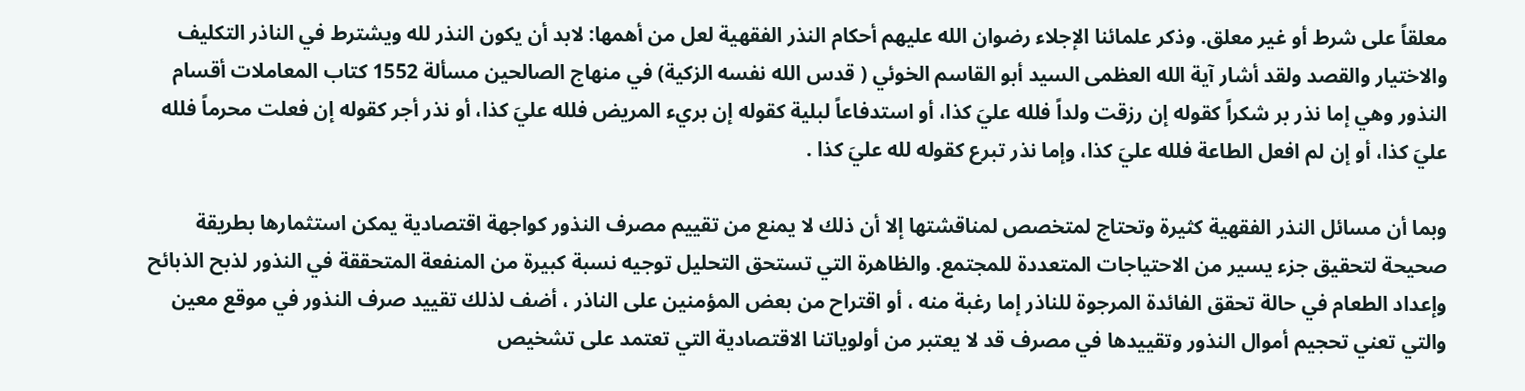معلقاً على شرط أو غير معلق. وذكر علمائنا الإجلاء رضوان الله عليهم أحكام النذر الفقهية لعل من أهمها: لابد أن يكون النذر لله ويشترط في الناذر التكليف والاختيار والقصد ولقد أشار آية الله العظمى السيد أبو القاسم الخوئي ( قدس الله نفسه الزكية) في منهاج الصالحين مسألة 1552 كتاب المعاملات أقسام النذور وهي إما نذر بر شكراً كقوله إن رزقت ولداً فلله عليَ كذا، أو استدفاعاً لبلية كقوله إن بريء المريض فلله عليَ كذا، أو نذر أجر كقوله إن فعلت محرماً فلله عليَ كذا، أو إن لم افعل الطاعة فلله عليَ كذا، وإما نذر تبرع كقوله لله عليَ كذا .

وبما أن مسائل النذر الفقهية كثيرة وتحتاج لمتخصص لمناقشتها إلا أن ذلك لا يمنع من تقييم مصرف النذور كواجهة اقتصادية يمكن استثمارها بطريقة صحيحة لتحقيق جزء يسير من الاحتياجات المتعددة للمجتمع. والظاهرة التي تستحق التحليل توجيه نسبة كبيرة من المنفعة المتحققة في النذور لذبح الذبائح وإعداد الطعام في حالة تحقق الفائدة المرجوة للناذر إما رغبة منه ، أو اقتراح من بعض المؤمنين على الناذر ، أضف لذلك تقييد صرف النذور في موقع معين والتي تعني تحجيم أموال النذور وتقييدها في مصرف قد لا يعتبر من أولوياتنا الاقتصادية التي تعتمد على تشخيص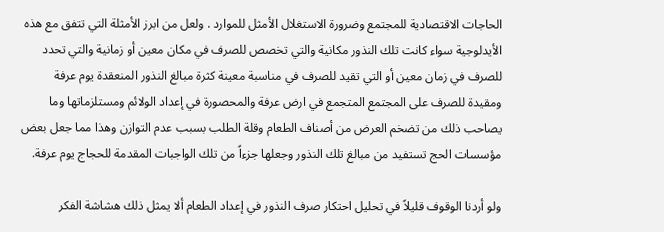الحاجات الاقتصادية للمجتمع وضرورة الاستغلال الأمثل للموارد . ولعل من ابرز الأمثلة التي تتفق مع هذه الأيدلوجية سواء كانت تلك النذور مكانية والتي تخصص للصرف في مكان معين أو زمانية والتي تحدد للصرف في زمان معين أو التي تقيد للصرف في مناسبة معينة كثرة مبالغ النذور المنعقدة يوم عرفة ومقيدة للصرف على المجتمع المتجمع في ارض عرفة والمحصورة في إعداد الولائم ومستلزماتها وما يصاحب ذلك من تضخم العرض من أصناف الطعام وقلة الطلب بسبب عدم التوازن وهذا مما جعل بعض مؤسسات الحج تستفيد من مبالغ تلك النذور وجعلها جزءاً من تلك الواجبات المقدمة للحجاج يوم عرفة.

ولو أردنا الوقوف قليلاً في تحليل احتكار صرف النذور في إعداد الطعام ألا يمثل ذلك هشاشة الفكر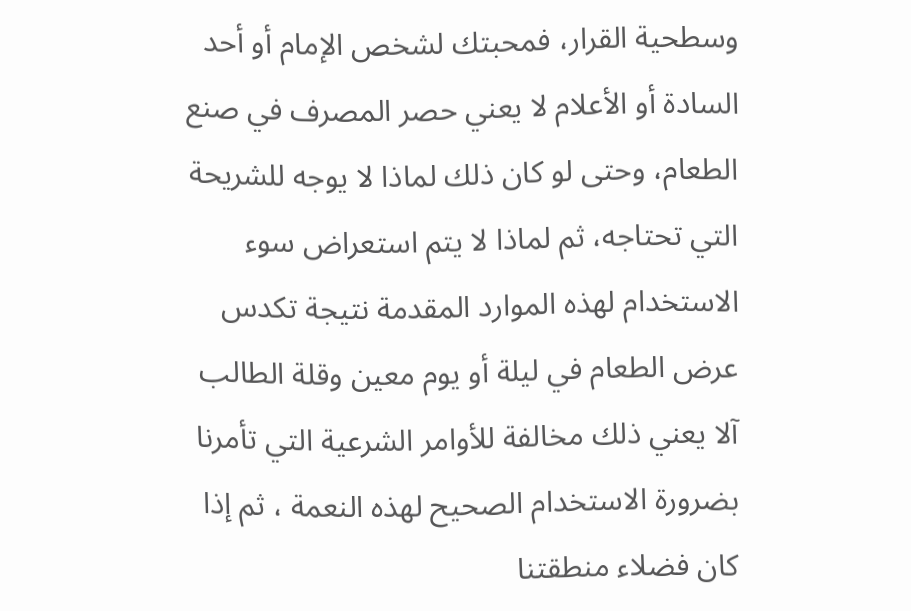وسطحية القرار، فمحبتك لشخص الإمام أو أحد السادة أو الأعلام لا يعني حصر المصرف في صنع الطعام، وحتى لو كان ذلك لماذا لا يوجه للشريحة التي تحتاجه، ثم لماذا لا يتم استعراض سوء الاستخدام لهذه الموارد المقدمة نتيجة تكدس عرض الطعام في ليلة أو يوم معين وقلة الطالب آلا يعني ذلك مخالفة للأوامر الشرعية التي تأمرنا بضرورة الاستخدام الصحيح لهذه النعمة ، ثم إذا كان فضلاء منطقتنا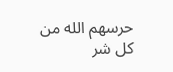حرسهم الله من كل شر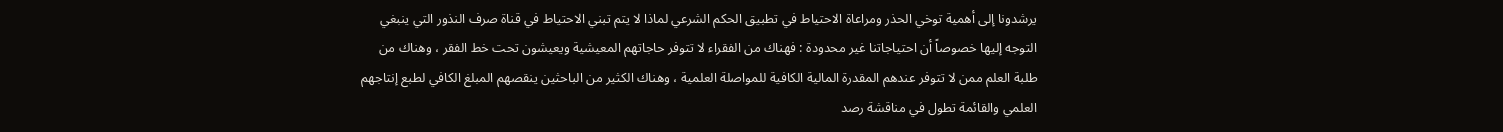يرشدونا إلى أهمية توخي الحذر ومراعاة الاحتياط في تطبيق الحكم الشرعي لماذا لا يتم تبني الاحتياط في قناة صرف النذور التي ينبغي التوجه إليها خصوصاً أن احتياجاتنا غير محدودة : فهناك من الفقراء لا تتوفر حاجاتهم المعيشية ويعيشون تحت خط الفقر ، وهناك من طلبة العلم ممن لا تتوفر عندهم المقدرة المالية الكافية للمواصلة العلمية ، وهناك الكثير من الباحثين ينقصهم المبلغ الكافي لطبع إنتاجهم العلمي والقائمة تطول في مناقشة رصد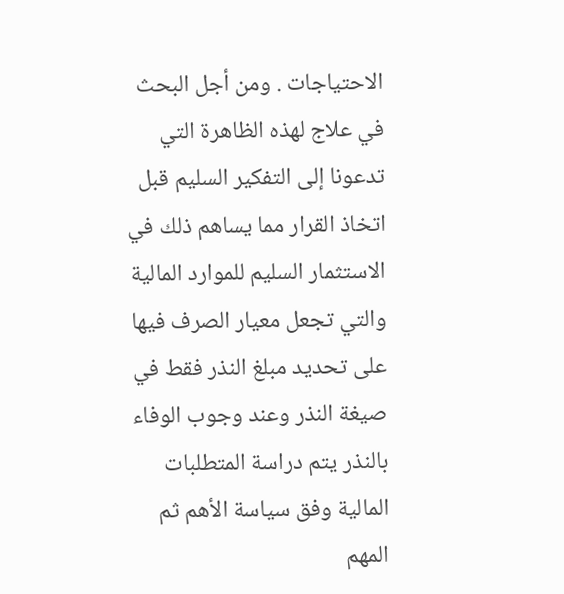الاحتياجات . ومن أجل البحث في علاج لهذه الظاهرة التي تدعونا إلى التفكير السليم قبل اتخاذ القرار مما يساهم ذلك في الاستثمار السليم للموارد المالية والتي تجعل معيار الصرف فيها على تحديد مبلغ النذر فقط في صيغة النذر وعند وجوب الوفاء بالنذر يتم دراسة المتطلبات المالية وفق سياسة الأهم ثم المهم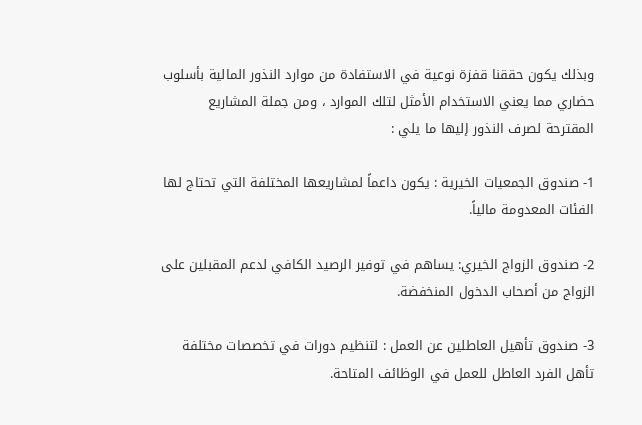وبذلك يكون حققنا قفزة نوعية في الاستفادة من موارد النذور المالية بأسلوب حضاري مما يعني الاستخدام الأمثل لتلك الموارد ، ومن جملة المشاريع المقترحة لصرف النذور إليها ما يلي :

1- صندوق الجمعيات الخيرية : يكون داعماً لمشاريعها المختلفة التي تحتاج لها الفئات المعدومة مالياً.

2- صندوق الزواج الخيري: يساهم في توفير الرصيد الكافي لدعم المقبلين على الزواج من أصحاب الدخول المنخفضة.

3- صندوق تأهيل العاطلين عن العمل : لتنظيم دورات في تخصصات مختلفة تأهل الفرد العاطل للعمل في الوظائف المتاحة.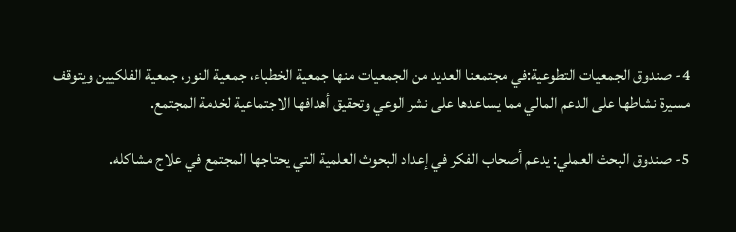4- صندوق الجمعيات التطوعية:في مجتمعنا العديد من الجمعيات منها جمعية الخطباء، جمعية النور، جمعية الفلكيين ويتوقف مسيرة نشاطها على الدعم المالي مما يساعدها على نشر الوعي وتحقيق أهدافها الاجتماعية لخدمة المجتمع.

5- صندوق البحث العملي: يدعم أصحاب الفكر في إعداد البحوث العلمية التي يحتاجها المجتمع في علاج مشاكله.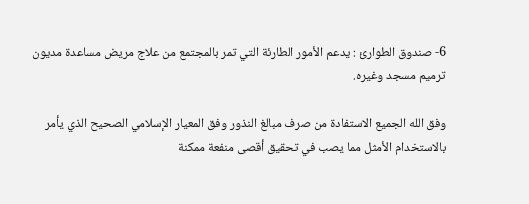6- صندوق الطوارئ : يدعم الأمور الطارئة التي تمر بالمجتمع من علاج مريض مساعدة مديون ترميم مسجد وغيره.

وفق الله الجميع الاستفادة من صرف مبالغ النذور وفق المعيار الإسلامي الصحيح الذي يأمر بالاستخدام الأمثل مما يصب في تحقيق أقصى منفعة ممكنة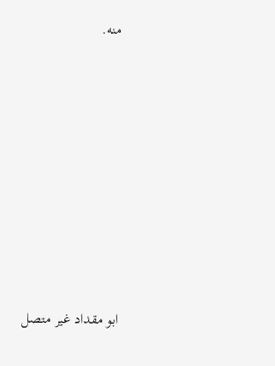منه.










ابو مقداد غير متصل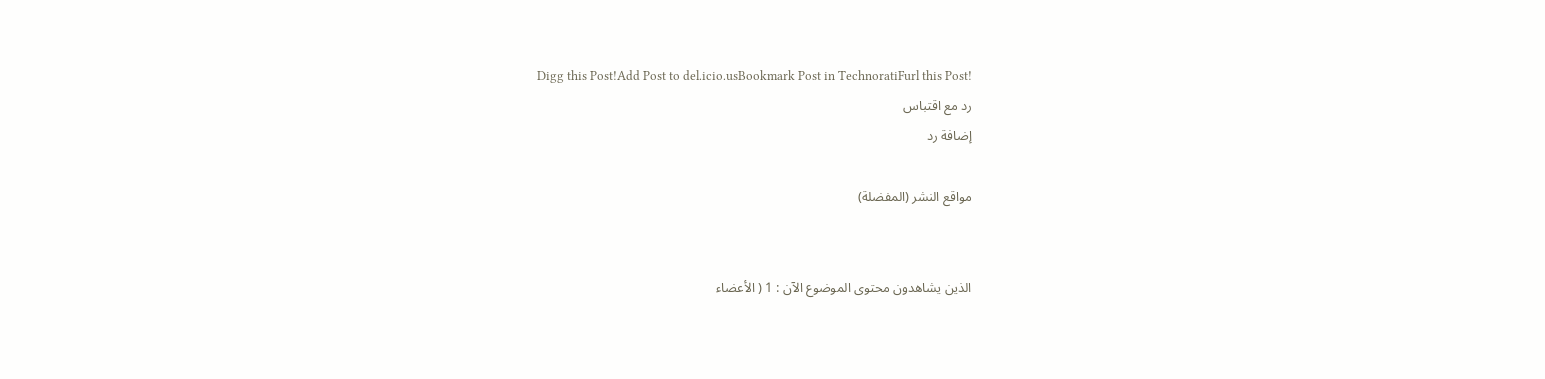Digg this Post!Add Post to del.icio.usBookmark Post in TechnoratiFurl this Post!
رد مع اقتباس
إضافة رد

مواقع النشر (المفضلة)


الذين يشاهدون محتوى الموضوع الآن : 1 ( الأعضاء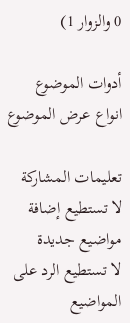0 والزوار 1)

أدوات الموضوع
انواع عرض الموضوع

تعليمات المشاركة
لا تستطيع إضافة مواضيع جديدة
لا تستطيع الرد على المواضيع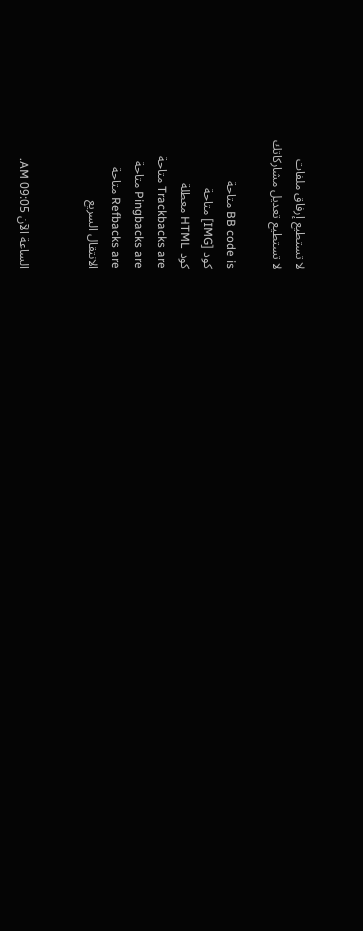لا تستطيع إرفاق ملفات
لا تستطيع تعديل مشاركاتك

BB code is متاحة
كود [IMG] متاحة
كود HTML معطلة
Trackbacks are متاحة
Pingbacks are متاحة
Refbacks are متاحة
الانتقال السريع


الساعة الآن 09:05 AM.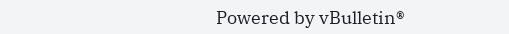Powered by vBulletin®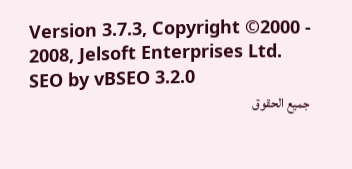Version 3.7.3, Copyright ©2000 - 2008, Jelsoft Enterprises Ltd.
SEO by vBSEO 3.2.0
جميع الحقوق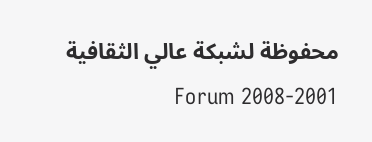محفوظة لشبكة عالي الثقافية 2001-2008 Forum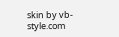skin by vb-style.com